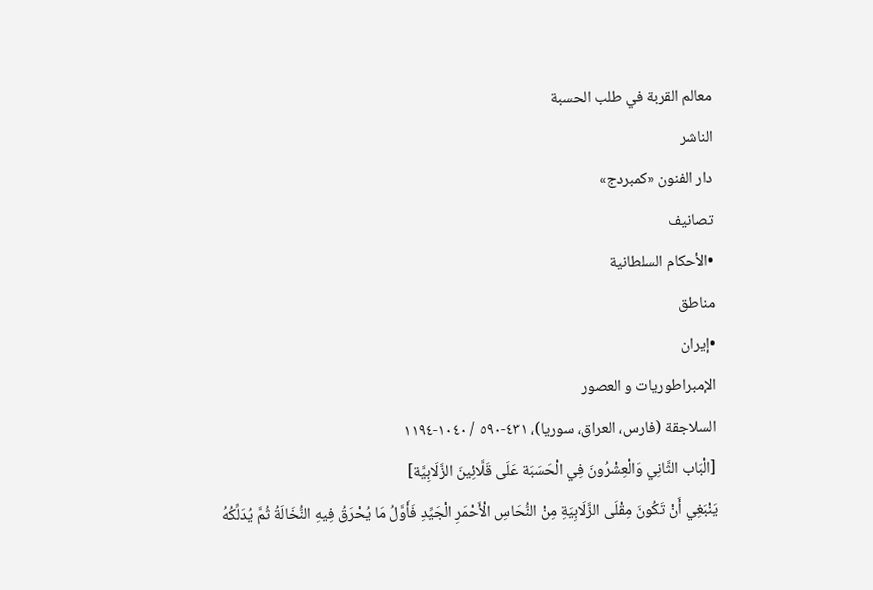معالم القربة في طلب الحسبة
الناشر
دار الفنون «كمبردج»
تصانيف
•الأحكام السلطانية
مناطق
•إيران
الإمبراطوريات و العصور
السلاجقة (فارس، العراق، سوريا)، ٤٣١-٥٩٠ / ١٠٤٠-١١٩٤
[الْبَاب الثَّانِي وَالْعِشْرُونَ فِي الْحَسَبَة عَلَى قَلَّائِينَ الزَّلَابِيَّة]
يَنْبَغِي أَنْ تَكُونَ مِقْلَى الزَّلَابِيَةِ مِنْ النُّحَاسِ الْأَحْمَرِ الْجَيِّدِ فَأَوَّلُ مَا يُحْرَقُ فِيهِ النُّخَالَةُ ثُمَّ يُدَلِّكُهُ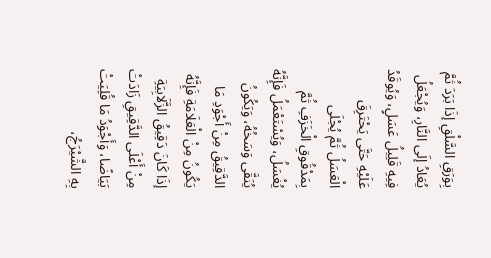بِوَرَقِ السَّلْقِ إذَا بَرَدَ ثُمَّ يُعَادُ إلَى النَّارِ، وَيُجْعَلُ فِيهِ قَلِيلُ عَسَلٍ، وَيُوقَدُ عَلَيْهِ حَتَّى يَحْتَرِقَ الْعَسَلُ ثُمَّ يُجْلَى بِمَدْقُوقِ الْخَزَفِ ثُمَّ يُغْسَلُ، وَيُسْتَعْمَلُ فَإِنَّهُ يُنَقَّى وَسَخُهُ، وَيَكُونُ الدَّقِيقُ مِنْ أَجْوَدِ مَا يَكُونُ مِنْ الْعَلَامَةِ فَإِنَّهُ إذَا كَانَ دَقِيقُ الزَّلَابِيَةِ مِنْ أَعْلَى الدَّقِيقِ زَادَتْ بَيَاضًا، وَأَجْوَدُ مَا قُلِيَتْ بِهِ الشَّيْرَجُ،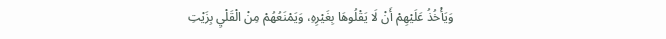وَيَأْخُذُ عَلَيْهِمْ أَنْ لَا يَقْلُوهَا بِغَيْرِهِ، وَيَمْنَعُهُمْ مِنْ الْقَلْيِ بِزَيْتِ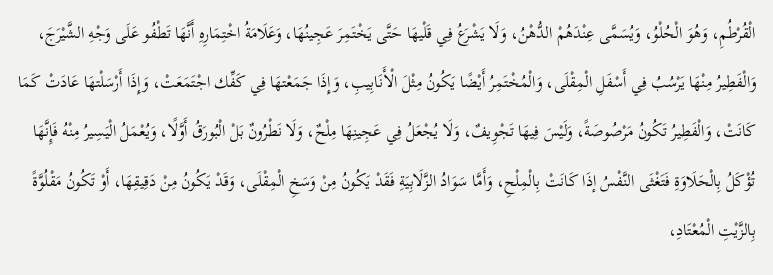الْقُرْطُمِ، وَهُوَ الْحُلْوُ، وَيُسَمَّى عِنْدَهُمْ الدُّهْنُ، وَلَا يَشْرَعُ فِي قَلْيهَا حَتَّى يَخْتَمِرَ عَجِينُهَا، وَعَلَامَةُ اخْتِمَارِهِ أَنَّهَا تَطْفُو عَلَى وَجْهِ الشَّيْرَجَ، وَالْفَطِيرُ مِنْهَا يَرْسُبُ فِي أَسْفَلِ الْمِقْلَى، وَالْمُخْتَمِرُ أَيْضًا يَكُونُ مِثْلَ الْأَنَابِيبِ، وَإِذَا جَمَعْتهَا فِي كَفِّك اجْتَمَعَتْ، وَإِذَا أَرْسَلْتهَا عَادَتْ كَمَا كَانَتْ، وَالْفَطِيرُ تَكُونُ مَرْصُوصَةً، وَلَيْسَ فِيهَا تَجْوِيفٌ، وَلَا يُجْعَلُ فِي عَجِينِهَا مِلْحٌ، وَلَا نَطْرُونٌ بَلْ الْبُورَقُ أَوَّلًا، وَيُعْمَلُ الْيَسِيرُ مِنْهُ فَإِنَّهَا تُؤْكَلُ بِالْحَلَاوَةِ فَتَغْثَى النَّفْسُ إذَا كَانَتْ بِالْمِلْحِ، وَأَمَّا سَوَادُ الزَّلَابِيَةِ فَقَدْ يَكُونُ مِنْ وَسَخِ الْمِقْلَى، وَقَدْ يَكُونُ مِنْ دَقِيقِهَا، أَوْ تَكُونُ مَقْلُوَّةً بِالزَّيْتِ الْمُعْتَادِ،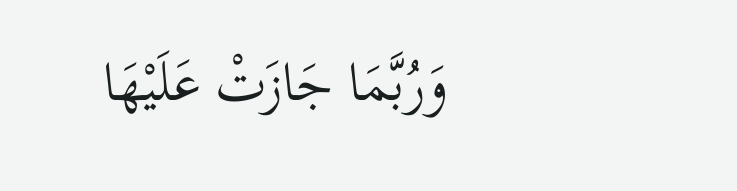وَرُبَّمَا جَازَتْ عَلَيْهَا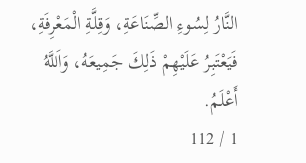النَّارُ لِسُوءِ الصِّنَاعَةِ، وَقِلَّةِ الْمَعْرِفَةِ، فَيَعْتَبِرُ عَلَيْهِمْ ذَلِكَ جَمِيعَهُ، وَاَللَّهُ أَعْلَمُ.
1 / 112